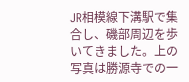JR相模線下溝駅で集合し、磯部周辺を歩いてきました。上の写真は勝源寺での一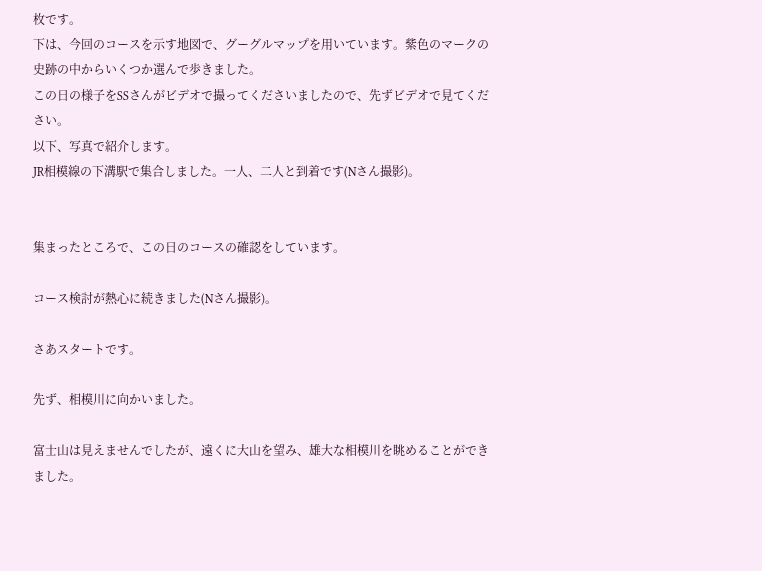枚です。
下は、今回のコースを示す地図で、グーグルマップを用いています。紫色のマークの史跡の中からいくつか選んで歩きました。
この日の様子をSSさんがビデオで撮ってくださいましたので、先ずビデオで見てください。
以下、写真で紹介します。
JR相模線の下溝駅で集合しました。一人、二人と到着です(Nさん撮影)。


集まったところで、この日のコースの確認をしています。

コース検討が熱心に続きました(Nさん撮影)。

さあスタートです。

先ず、相模川に向かいました。

富士山は見えませんでしたが、遠くに大山を望み、雄大な相模川を眺めることができました。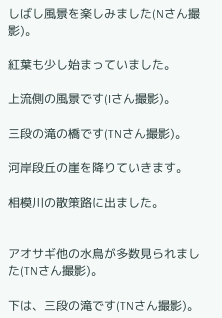しばし風景を楽しみました(Nさん撮影)。

紅葉も少し始まっていました。

上流側の風景です(Iさん撮影)。

三段の滝の橋です(TNさん撮影)。

河岸段丘の崖を降りていきます。

相模川の散策路に出ました。


アオサギ他の水鳥が多数見られました(TNさん撮影)。

下は、三段の滝です(TNさん撮影)。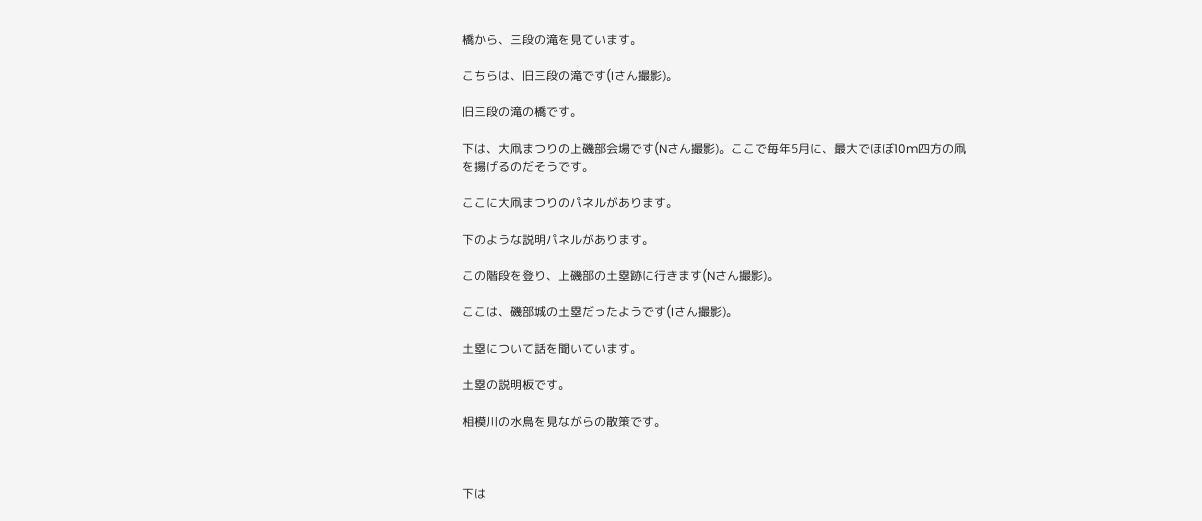橋から、三段の滝を見ています。

こちらは、旧三段の滝です(Iさん撮影)。

旧三段の滝の橋です。

下は、大凧まつりの上磯部会場です(Nさん撮影)。ここで毎年5月に、最大でほぼ10m四方の凧を揚げるのだそうです。

ここに大凧まつりのパネルがあります。

下のような説明パネルがあります。

この階段を登り、上磯部の土塁跡に行きます(Nさん撮影)。

ここは、磯部城の土塁だったようです(Iさん撮影)。

土塁について話を聞いています。

土塁の説明板です。

相模川の水鳥を見ながらの散策です。



下は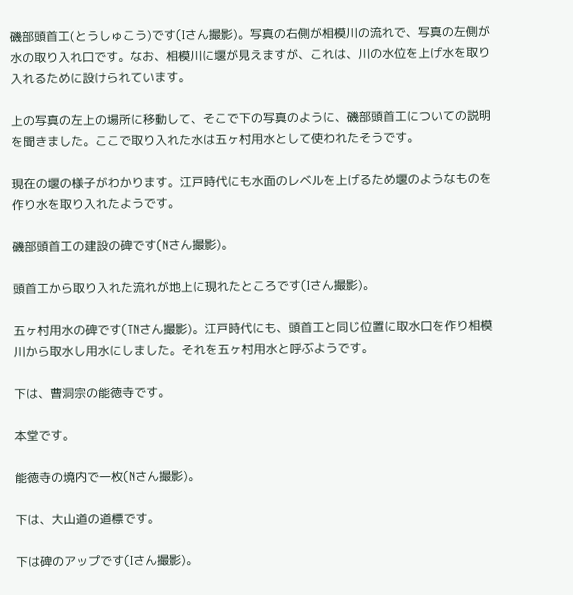磯部頭首工(とうしゅこう)です(Iさん撮影)。写真の右側が相模川の流れで、写真の左側が水の取り入れ口です。なお、相模川に堰が見えますが、これは、川の水位を上げ水を取り入れるために設けられています。

上の写真の左上の場所に移動して、そこで下の写真のように、磯部頭首工についての説明を聞きました。ここで取り入れた水は五ヶ村用水として使われたそうです。

現在の堰の様子がわかります。江戸時代にも水面のレベルを上げるため堰のようなものを作り水を取り入れたようです。

磯部頭首工の建設の碑です(Nさん撮影)。

頭首工から取り入れた流れが地上に現れたところです(Iさん撮影)。

五ヶ村用水の碑です(TNさん撮影)。江戸時代にも、頭首工と同じ位置に取水口を作り相模川から取水し用水にしました。それを五ヶ村用水と呼ぶようです。

下は、曹洞宗の能徳寺です。

本堂です。

能徳寺の境内で一枚(Nさん撮影)。

下は、大山道の道標です。

下は碑のアップです(Iさん撮影)。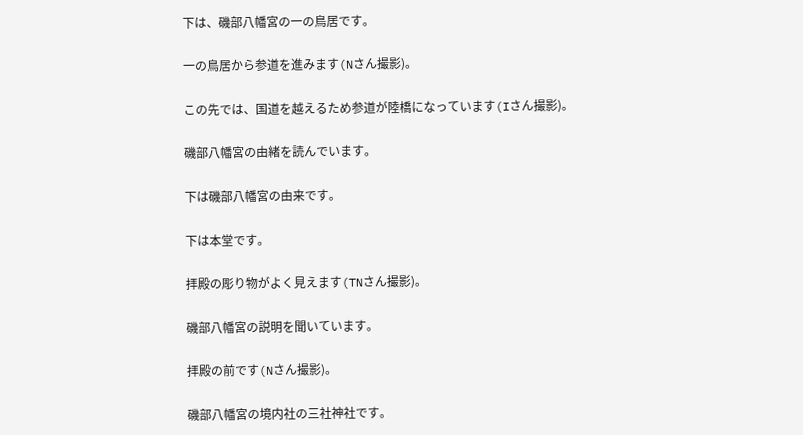下は、磯部八幡宮の一の鳥居です。

一の鳥居から参道を進みます(Nさん撮影)。

この先では、国道を越えるため参道が陸橋になっています(Iさん撮影)。

磯部八幡宮の由緒を読んでいます。

下は磯部八幡宮の由来です。

下は本堂です。

拝殿の彫り物がよく見えます(TNさん撮影)。

磯部八幡宮の説明を聞いています。

拝殿の前です(Nさん撮影)。

磯部八幡宮の境内社の三社神社です。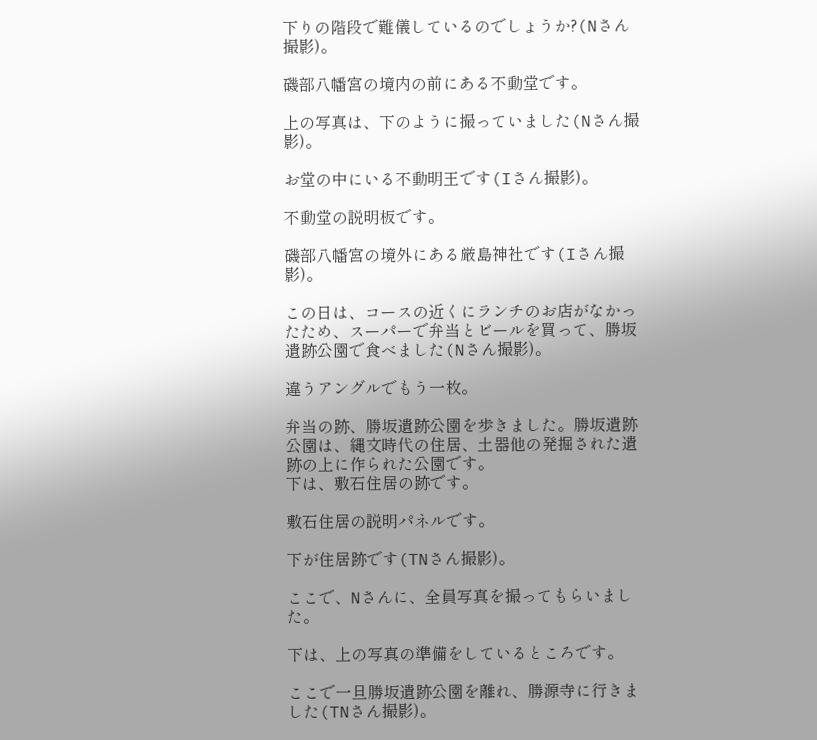下りの階段で難儀しているのでしょうか?(Nさん撮影)。

磯部八幡宮の境内の前にある不動堂です。

上の写真は、下のように撮っていました(Nさん撮影)。

お堂の中にいる不動明王です(Iさん撮影)。

不動堂の説明板です。

磯部八幡宮の境外にある厳島神社です(Iさん撮影)。

この日は、コースの近くにランチのお店がなかったため、スーパーで弁当とビールを買って、勝坂遺跡公園で食べました(Nさん撮影)。

違うアングルでもう一枚。

弁当の跡、勝坂遺跡公園を歩きました。勝坂遺跡公園は、縄文時代の住居、土器他の発掘された遺跡の上に作られた公園です。
下は、敷石住居の跡です。

敷石住居の説明パネルです。

下が住居跡です(TNさん撮影)。

ここで、Nさんに、全員写真を撮ってもらいました。

下は、上の写真の準備をしているところです。

ここで一旦勝坂遺跡公園を離れ、勝源寺に行きました(TNさん撮影)。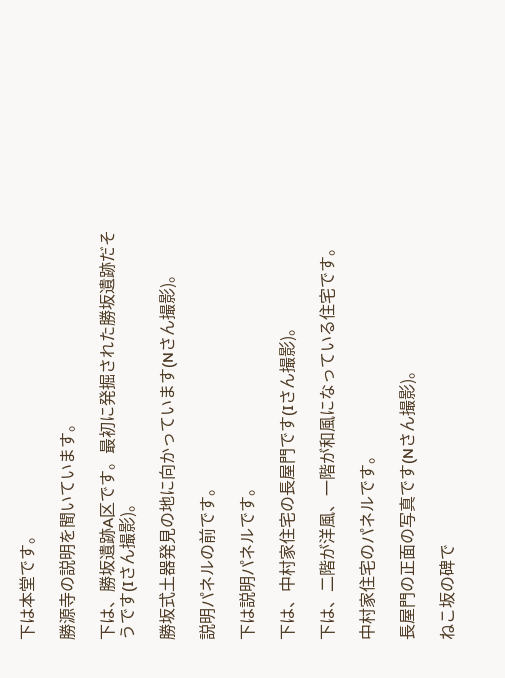下は本堂です。

勝源寺の説明を聞いています。

下は、勝坂遺跡A区です。最初に発掘された勝坂遺跡だそうです(Iさん撮影)。

勝坂式土器発見の地に向かっています(Nさん撮影)。

説明パネルの前です。

下は説明パネルです。

下は、中村家住宅の長屋門です(Iさん撮影)。

下は、二階が洋風、一階が和風になっている住宅です。

中村家住宅のパネルです。

長屋門の正面の写真です(Nさん撮影)。

ねこ坂の碑で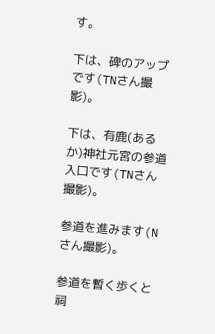す。

下は、碑のアップです(TNさん撮影)。

下は、有鹿(あるか)神社元宮の参道入口です(TNさん撮影)。

参道を進みます(Nさん撮影)。

参道を暫く歩くと祠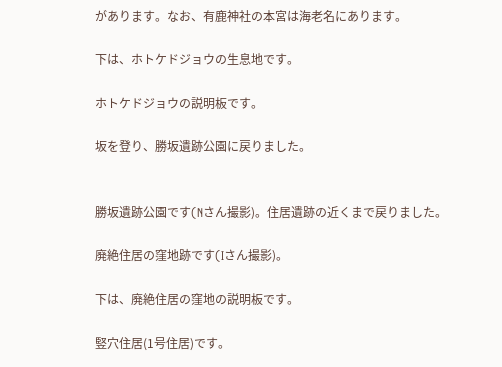があります。なお、有鹿神社の本宮は海老名にあります。

下は、ホトケドジョウの生息地です。

ホトケドジョウの説明板です。

坂を登り、勝坂遺跡公園に戻りました。


勝坂遺跡公園です(Nさん撮影)。住居遺跡の近くまで戻りました。

廃絶住居の窪地跡です(Iさん撮影)。

下は、廃絶住居の窪地の説明板です。

竪穴住居(1号住居)です。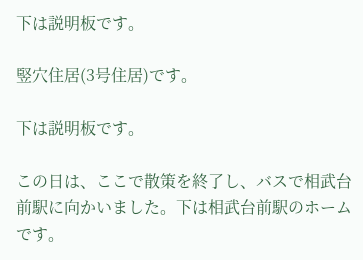下は説明板です。

竪穴住居(3号住居)です。

下は説明板です。

この日は、ここで散策を終了し、バスで相武台前駅に向かいました。下は相武台前駅のホームです。